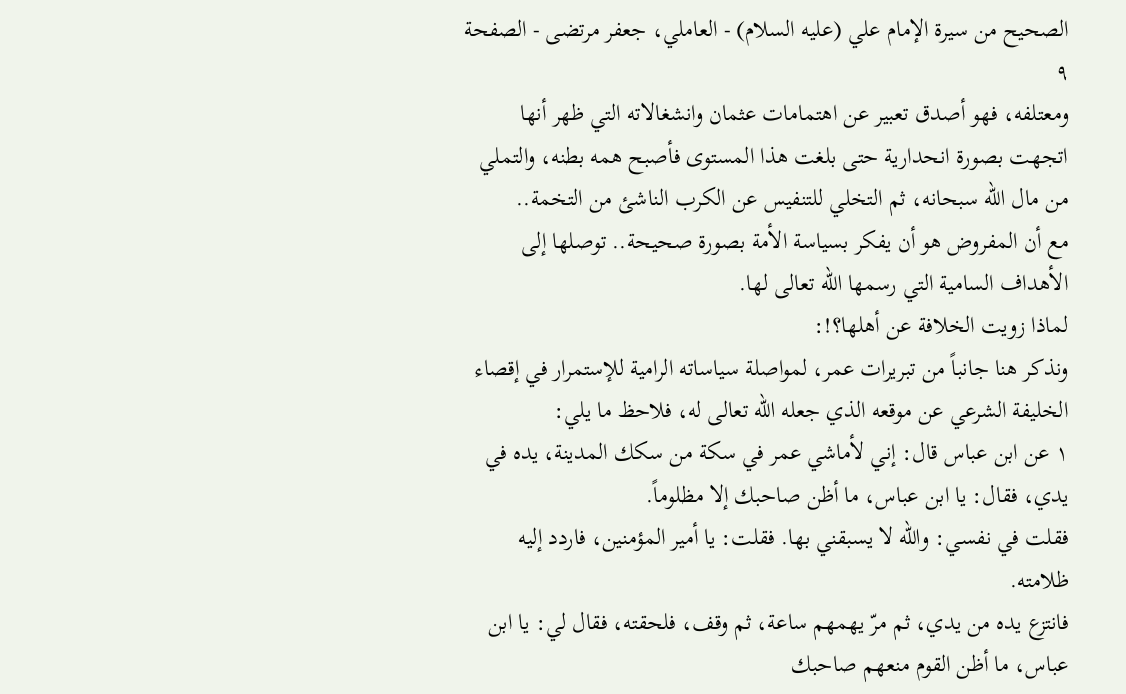الصحيح من سيرة الإمام علي (عليه السلام) - العاملي، جعفر مرتضى - الصفحة ٩
ومعتلفه، فهو أصدق تعبير عن اهتمامات عثمان وانشغالاته التي ظهر أنها اتجهت بصورة انحدارية حتى بلغت هذا المستوى فأصبح همه بطنه، والتملي من مال الله سبحانه، ثم التخلي للتنفيس عن الكرب الناشئ من التخمة..
مع أن المفروض هو أن يفكر بسياسة الأمة بصورة صحيحة.. توصلها إلى الأهداف السامية التي رسمها الله تعالى لها.
لماذا زويت الخلافة عن أهلها؟!:
ونذكر هنا جانباً من تبريرات عمر، لمواصلة سياساته الرامية للإستمرار في إقصاء الخليفة الشرعي عن موقعه الذي جعله الله تعالى له، فلاحظ ما يلي:
١ عن ابن عباس قال: إني لأماشي عمر في سكة من سكك المدينة، يده في يدي، فقال: يا ابن عباس، ما أظن صاحبك إلا مظلوماً.
فقلت في نفسي: والله لا يسبقني بها. فقلت: يا أمير المؤمنين، فاردد إليه ظلامته.
فانتزع يده من يدي، ثم مرّ يهمهم ساعة، ثم وقف، فلحقته، فقال لي: يا ابن عباس، ما أظن القوم منعهم صاحبك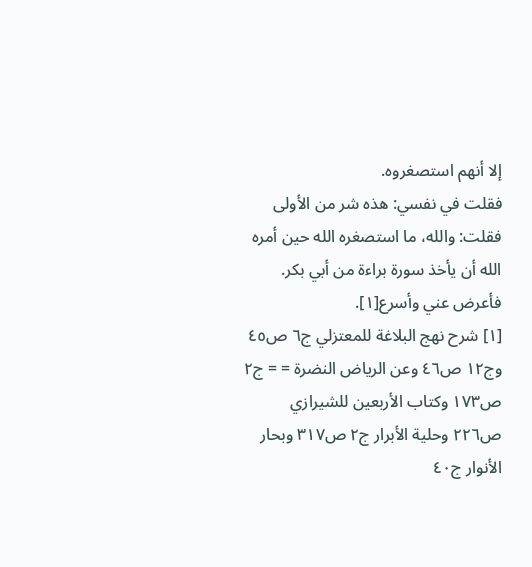إلا أنهم استصغروه.
فقلت في نفسي: هذه شر من الأولى فقلت: والله، ما استصغره الله حين أمره الله أن يأخذ سورة براءة من أبي بكر.
فأعرض عني وأسرع[١].
[١] شرح نهج البلاغة للمعتزلي ج٦ ص٤٥ وج١٢ ص٤٦ وعن الرياض النضرة = = ج٢ ص١٧٣ وكتاب الأربعين للشيرازي ص٢٢٦ وحلية الأبرار ج٢ ص٣١٧ وبحار الأنوار ج٤٠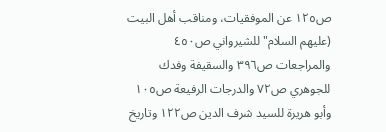ص١٢٥ عن الموفقيات، ومناقب أهل البيت (عليهم السلام" للشيرواني ص٤٥٠ والمراجعات ص٣٩٦ والسقيفة وفدك للجوهري ص٧٢ والدرجات الرفيعة ص١٠٥ وأبو هريرة للسيد شرف الدين ص١٢٢ وتاريخ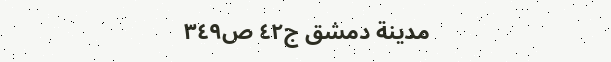مدينة دمشق ج٤٢ ص٣٤٩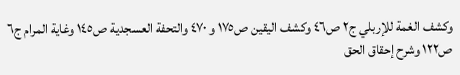وكشف الغمة للإربلي ج٢ ص٤٦ وكشف اليقين ص١٧٥ و ٤٧٠ والتحفة العسجدية ص١٤٥ وغاية المرام ج٦ ص١٢٢ وشرح إحقاق الحق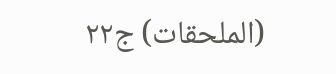(الملحقات) ج٢٢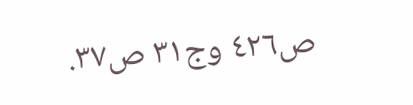ص٤٢٦ وج٣١ ص٣٧.